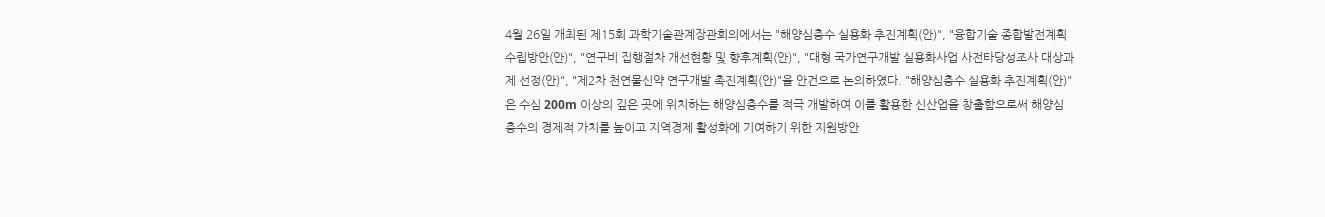4월 26일 개최된 제15회 과학기술관계장관회의에서는 "해양심층수 실용화 추진계획(안)", "융합기술 종합발전계획 수립방안(안)", "연구비 집행절차 개선현황 및 향후계획(안)", "대형 국가연구개발 실용화사업 사전타당성조사 대상과제 선정(안)", "제2차 천연물신약 연구개발 촉진계획(안)"을 안건으로 논의하였다. "해양심층수 실용화 추진계획(안)"은 수심 200m 이상의 깊은 곳에 위치하는 해양심층수를 적극 개발하여 이를 활용한 신산업을 창출함으로써 해양심층수의 경제적 가치를 높이고 지역경제 활성화에 기여하기 위한 지원방안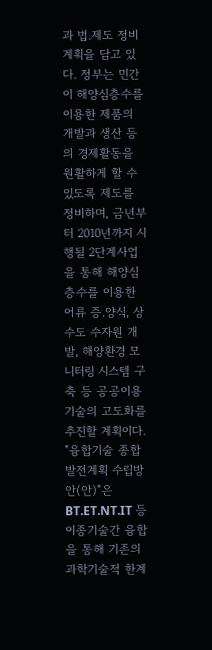과 법.제도 정비계획을 담고 있다. 정부는 민간이 해양심층수를 이용한 제품의 개발과 생산 등의 경제활동을 원활하게 할 수 있도록 제도를 정비하며, 금년부터 2010년까지 시행될 2단계사업을 통해 해양심층수를 이용한 어류 증.양식, 상수도 수자원 개발, 해양환경 모니터링 시스템 구축 등 공공이용기술의 고도화를 추진할 계획이다. "융합기술 종합발전계획 수립방안(안)"은 BT.ET.NT.IT 등 이종기술간 융합을 통해 기존의 과학기술적 한계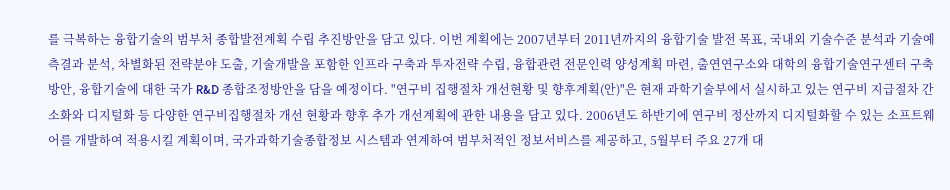를 극복하는 융합기술의 범부처 종합발전계획 수립 추진방안을 담고 있다. 이번 계획에는 2007년부터 2011년까지의 융합기술 발전 목표, 국내외 기술수준 분석과 기술예측결과 분석, 차별화된 전략분야 도출, 기술개발을 포함한 인프라 구축과 투자전략 수립, 융합관련 전문인력 양성계획 마련, 출연연구소와 대학의 융합기술연구센터 구축방안, 융합기술에 대한 국가 R&D 종합조정방안을 담을 예정이다. "연구비 집행절차 개선현황 및 향후계획(안)"은 현재 과학기술부에서 실시하고 있는 연구비 지급절차 간소화와 디지털화 등 다양한 연구비집행절차 개선 현황과 향후 추가 개선계획에 관한 내용을 담고 있다. 2006년도 하반기에 연구비 정산까지 디지털화할 수 있는 소프트웨어를 개발하여 적용시킬 계획이며, 국가과학기술종합정보 시스템과 연계하여 범부처적인 정보서비스를 제공하고, 5월부터 주요 27개 대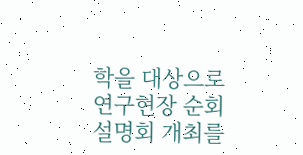학을 대상으로 연구현장 순회설명회 개최를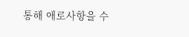통해 애로사항을 수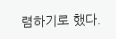렴하기로 했다.